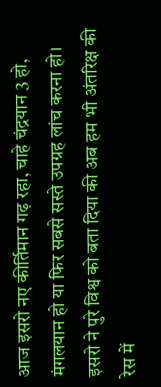आज इसरो नए कीर्तिमान गढ़ रहा, चाहे चंद्रयान 3 हो, मंगलयान हो या फिर सबसे सस्ते उपग्रह लांच करना हो। इसरो ने पुरे विश्व को बता दिया की अब हम भी अंतरिक्ष की रेस में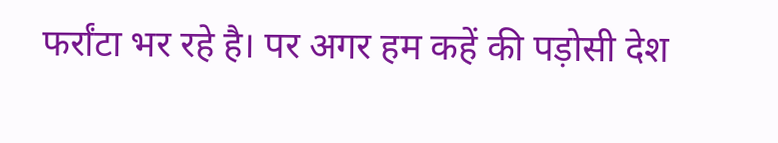फर्रांटा भर रहे है। पर अगर हम कहें की पड़ोसी देश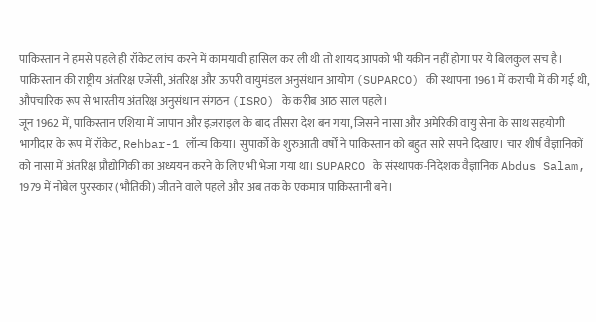पाकिस्तान ने हमसे पहले ही रॉकेट लांच करने में कामयावी हासिल कर ली थी तो शायद आपको भी यकीन नहीं होगा पर ये बिलकुल सच है।
पाकिस्तान की राष्ट्रीय अंतरिक्ष एजेंसी, अंतरिक्ष और ऊपरी वायुमंडल अनुसंधान आयोग (SUPARCO) की स्थापना 1961 में कराची में की गई थी, औपचारिक रूप से भारतीय अंतरिक्ष अनुसंधान संगठन (ISRO) के करीब आठ साल पहले।
जून 1962 में, पाकिस्तान एशिया में जापान और इज़राइल के बाद तीसरा देश बन गया, जिसने नासा और अमेरिकी वायु सेना के साथ सहयोगी भागीदार के रूप में रॉकेट, Rehbar-1 लॉन्च किया। सुपार्को के शुरुआती वर्षों ने पाकिस्तान को बहुत सारे सपने दिखाए। चार शीर्ष वैज्ञानिकों को नासा में अंतरिक्ष प्रौद्योगिकी का अध्ययन करने के लिए भी भेजा गया था। SUPARCO के संस्थापक-निदेशक वैज्ञानिक Abdus Salam, 1979 में नोबेल पुरस्कार (भौतिकी) जीतने वाले पहले और अब तक के एकमात्र पाकिस्तानी बने।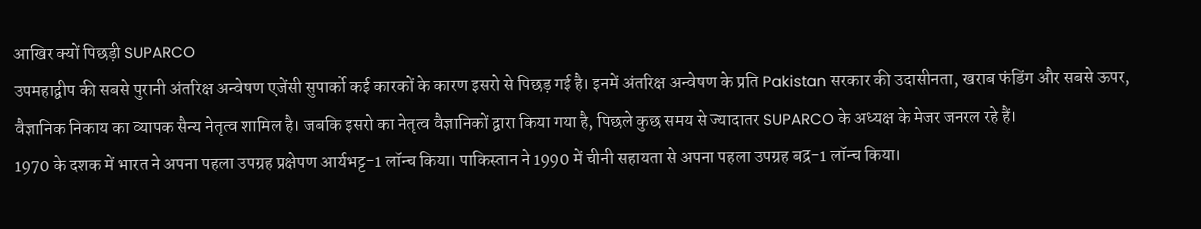आखिर क्यों पिछड़ी SUPARCO
उपमहाद्वीप की सबसे पुरानी अंतरिक्ष अन्वेषण एजेंसी सुपार्को कई कारकों के कारण इसरो से पिछड़ गई है। इनमें अंतरिक्ष अन्वेषण के प्रति Pakistan सरकार की उदासीनता, खराब फंडिंग और सबसे ऊपर, वैज्ञानिक निकाय का व्यापक सैन्य नेतृत्व शामिल है। जबकि इसरो का नेतृत्व वैज्ञानिकों द्वारा किया गया है, पिछले कुछ समय से ज्यादातर SUPARCO के अध्यक्ष के मेजर जनरल रहे हैं।
1970 के दशक में भारत ने अपना पहला उपग्रह प्रक्षेपण आर्यभट्ट-1 लॉन्च किया। पाकिस्तान ने 1990 में चीनी सहायता से अपना पहला उपग्रह बद्र-1 लॉन्च किया।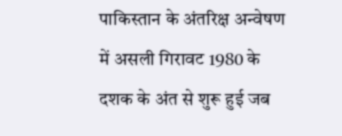पाकिस्तान के अंतरिक्ष अन्वेषण में असली गिरावट 1980 के दशक के अंत से शुरू हुई जब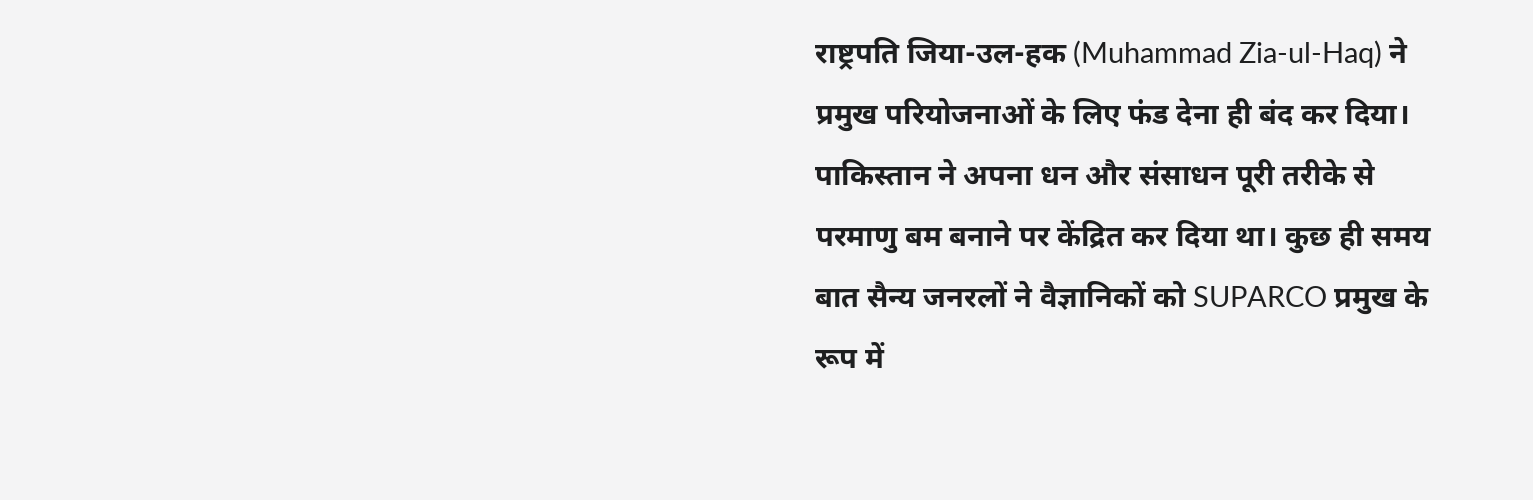राष्ट्रपति जिया-उल-हक (Muhammad Zia-ul-Haq) ने प्रमुख परियोजनाओं के लिए फंड देना ही बंद कर दिया। पाकिस्तान ने अपना धन और संसाधन पूरी तरीके से परमाणु बम बनाने पर केंद्रित कर दिया था। कुछ ही समय बात सैन्य जनरलों ने वैज्ञानिकों को SUPARCO प्रमुख के रूप में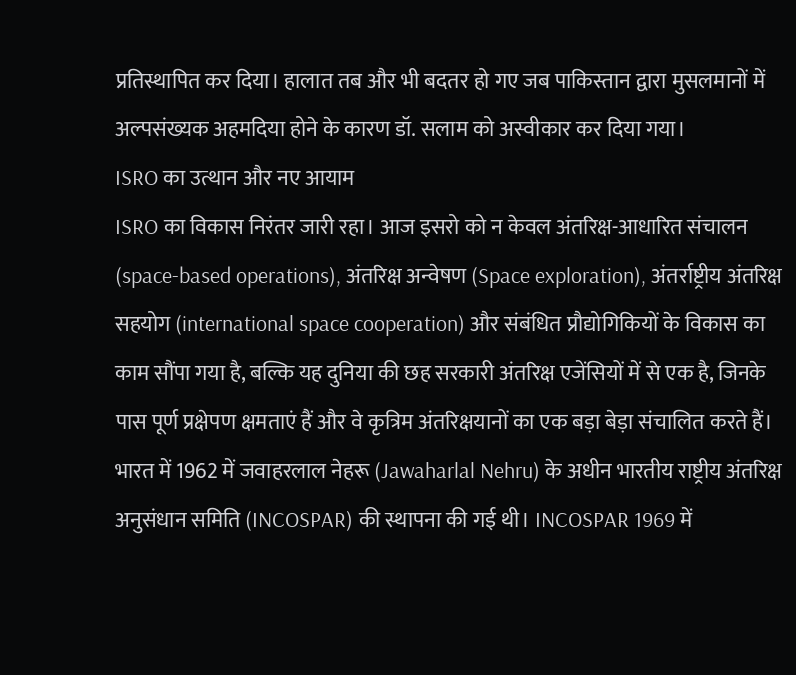प्रतिस्थापित कर दिया। हालात तब और भी बदतर हो गए जब पाकिस्तान द्वारा मुसलमानों में अल्पसंख्यक अहमदिया होने के कारण डॉ. सलाम को अस्वीकार कर दिया गया।
ISRO का उत्थान और नए आयाम
ISRO का विकास निरंतर जारी रहा। आज इसरो को न केवल अंतरिक्ष-आधारित संचालन (space-based operations), अंतरिक्ष अन्वेषण (Space exploration), अंतर्राष्ट्रीय अंतरिक्ष सहयोग (international space cooperation) और संबंधित प्रौद्योगिकियों के विकास का काम सौंपा गया है, बल्कि यह दुनिया की छह सरकारी अंतरिक्ष एजेंसियों में से एक है, जिनके पास पूर्ण प्रक्षेपण क्षमताएं हैं और वे कृत्रिम अंतरिक्षयानों का एक बड़ा बेड़ा संचालित करते हैं।
भारत में 1962 में जवाहरलाल नेहरू (Jawaharlal Nehru) के अधीन भारतीय राष्ट्रीय अंतरिक्ष अनुसंधान समिति (INCOSPAR) की स्थापना की गई थी। INCOSPAR 1969 में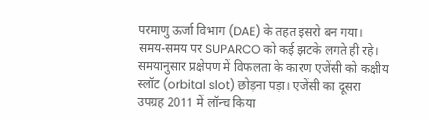परमाणु ऊर्जा विभाग (DAE) के तहत इसरो बन गया।
समय-समय पर SUPARCO को कई झटके लगते ही रहे। समयानुसार प्रक्षेपण में विफलता के कारण एजेंसी को कक्षीय स्लॉट (orbital slot) छोड़ना पड़ा। एजेंसी का दूसरा उपग्रह 2011 में लॉन्च किया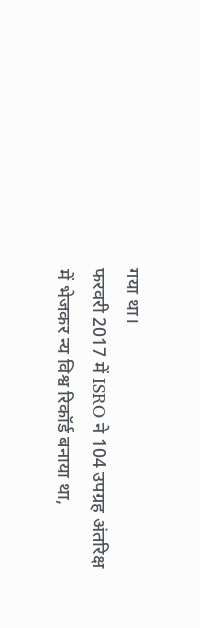गया था।
फरवरी 2017 में ISRO ने 104 उपग्रह अंतरिक्ष में भेजकर न्य विश्व रिकॉर्ड बनाया था,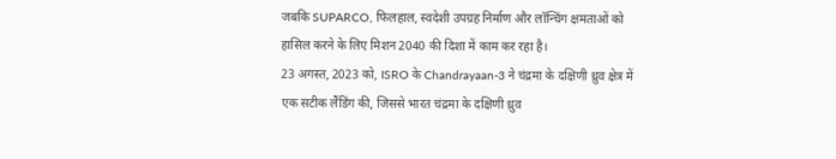जबकि SUPARCO, फिलहाल, स्वदेशी उपग्रह निर्माण और लॉन्चिंग क्षमताओं को हासिल करने के लिए मिशन 2040 की दिशा में काम कर रहा है।
23 अगस्त, 2023 को, ISRO के Chandrayaan-3 ने चंद्रमा के दक्षिणी ध्रुव क्षेत्र में एक सटीक लैंडिंग की, जिससे भारत चंद्रमा के दक्षिणी ध्रुव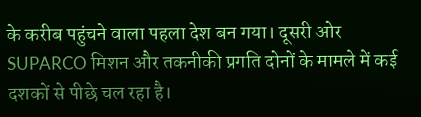के करीब पहुंचने वाला पहला देश बन गया। दूसरी ओर SUPARCO मिशन और तकनीकी प्रगति दोनों के मामले में कई दशकों से पीछे चल रहा है।